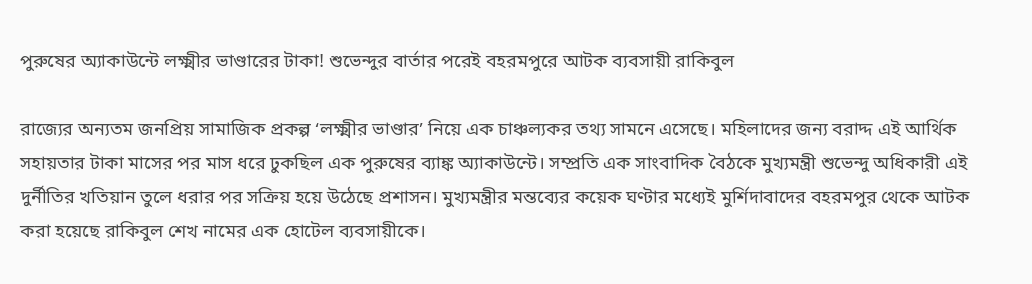পুরুষের অ্যাকাউন্টে লক্ষ্মীর ভাণ্ডারের টাকা! শুভেন্দুর বার্তার পরেই বহরমপুরে আটক ব্যবসায়ী রাকিবুল

রাজ্যের অন্যতম জনপ্রিয় সামাজিক প্রকল্প ‘লক্ষ্মীর ভাণ্ডার’ নিয়ে এক চাঞ্চল্যকর তথ্য সামনে এসেছে। মহিলাদের জন্য বরাদ্দ এই আর্থিক সহায়তার টাকা মাসের পর মাস ধরে ঢুকছিল এক পুরুষের ব্যাঙ্ক অ্যাকাউন্টে। সম্প্রতি এক সাংবাদিক বৈঠকে মুখ্যমন্ত্রী শুভেন্দু অধিকারী এই দুর্নীতির খতিয়ান তুলে ধরার পর সক্রিয় হয়ে উঠেছে প্রশাসন। মুখ্যমন্ত্রীর মন্তব্যের কয়েক ঘণ্টার মধ্যেই মুর্শিদাবাদের বহরমপুর থেকে আটক করা হয়েছে রাকিবুল শেখ নামের এক হোটেল ব্যবসায়ীকে।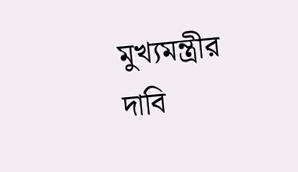মুখ্যমন্ত্রীর দাবি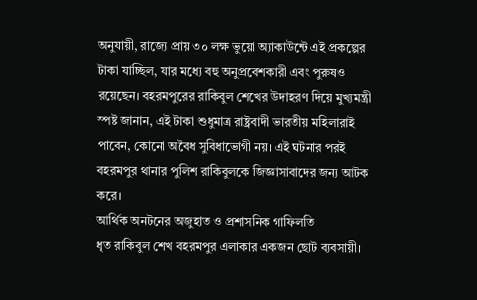অনুযায়ী, রাজ্যে প্রায় ৩০ লক্ষ ভুয়ো অ্যাকাউন্টে এই প্রকল্পের টাকা যাচ্ছিল, যার মধ্যে বহু অনুপ্রবেশকারী এবং পুরুষও রয়েছেন। বহরমপুরের রাকিবুল শেখের উদাহরণ দিয়ে মুখ্যমন্ত্রী স্পষ্ট জানান, এই টাকা শুধুমাত্র রাষ্ট্রবাদী ভারতীয় মহিলারাই পাবেন, কোনো অবৈধ সুবিধাভোগী নয়। এই ঘটনার পরই বহরমপুর থানার পুলিশ রাকিবুলকে জিজ্ঞাসাবাদের জন্য আটক করে।
আর্থিক অনটনের অজুহাত ও প্রশাসনিক গাফিলতি
ধৃত রাকিবুল শেখ বহরমপুর এলাকার একজন ছোট ব্যবসায়ী।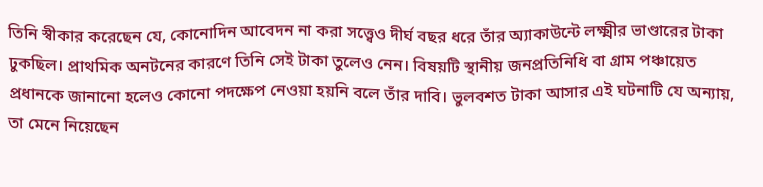তিনি স্বীকার করেছেন যে, কোনোদিন আবেদন না করা সত্ত্বেও দীর্ঘ বছর ধরে তাঁর অ্যাকাউন্টে লক্ষ্মীর ভাণ্ডারের টাকা ঢুকছিল। প্রাথমিক অনটনের কারণে তিনি সেই টাকা তুলেও নেন। বিষয়টি স্থানীয় জনপ্রতিনিধি বা গ্রাম পঞ্চায়েত প্রধানকে জানানো হলেও কোনো পদক্ষেপ নেওয়া হয়নি বলে তাঁর দাবি। ভুলবশত টাকা আসার এই ঘটনাটি যে অন্যায়, তা মেনে নিয়েছেন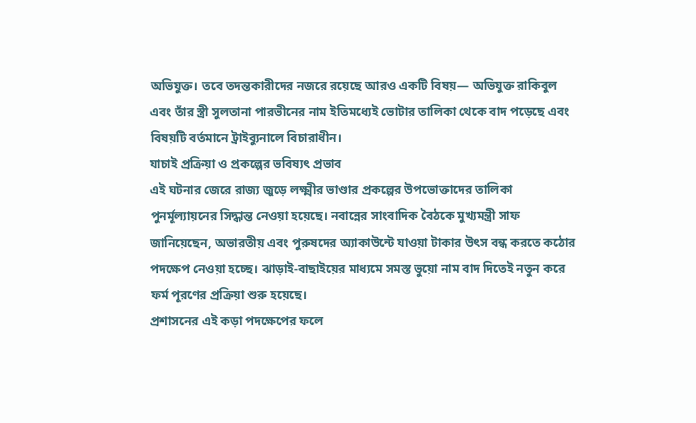অভিযুক্ত। তবে তদন্তকারীদের নজরে রয়েছে আরও একটি বিষয়— অভিযুক্ত রাকিবুল এবং তাঁর স্ত্রী সুলতানা পারভীনের নাম ইতিমধ্যেই ভোটার তালিকা থেকে বাদ পড়েছে এবং বিষয়টি বর্তমানে ট্রাইব্যুনালে বিচারাধীন।
যাচাই প্রক্রিয়া ও প্রকল্পের ভবিষ্যৎ প্রভাব
এই ঘটনার জেরে রাজ্য জুড়ে লক্ষ্মীর ভাণ্ডার প্রকল্পের উপভোক্তাদের তালিকা পুনর্মূল্যায়নের সিদ্ধান্ত নেওয়া হয়েছে। নবান্নের সাংবাদিক বৈঠকে মুখ্যমন্ত্রী সাফ জানিয়েছেন, অভারতীয় এবং পুরুষদের অ্যাকাউন্টে যাওয়া টাকার উৎস বন্ধ করতে কঠোর পদক্ষেপ নেওয়া হচ্ছে। ঝাড়াই-বাছাইয়ের মাধ্যমে সমস্ত ভুয়ো নাম বাদ দিতেই নতুন করে ফর্ম পূরণের প্রক্রিয়া শুরু হয়েছে।
প্রশাসনের এই কড়া পদক্ষেপের ফলে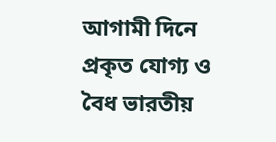আগামী দিনে প্রকৃত যোগ্য ও বৈধ ভারতীয়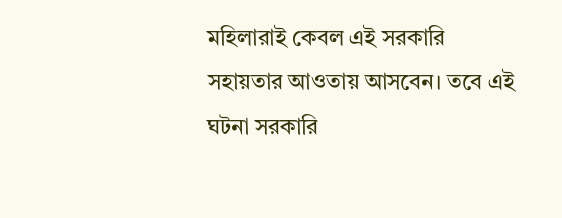মহিলারাই কেবল এই সরকারি সহায়তার আওতায় আসবেন। তবে এই ঘটনা সরকারি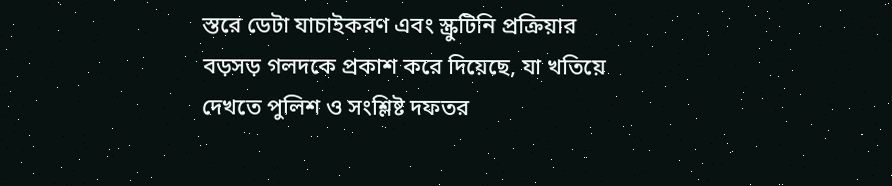স্তরে ডেটা যাচাইকরণ এবং স্ক্রুটিনি প্রক্রিয়ার বড়সড় গলদকে প্রকাশ করে দিয়েছে, যা খতিয়ে দেখতে পুলিশ ও সংশ্লিষ্ট দফতর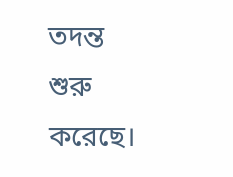তদন্ত শুরু করেছে।